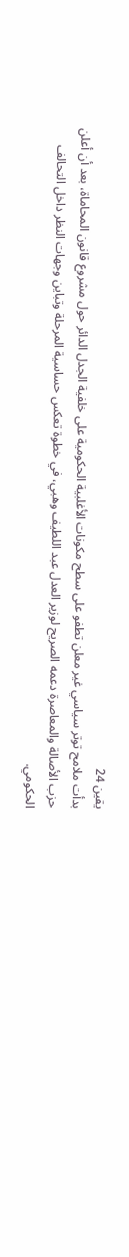يقين 24
بدأت ملامح توتر سياسي غير معلن تطفو على سطح مكونات الأغلبية الحكومية على خلفية الجدل الدائر حول مشروع قانون المحاماة، بعد أن أعلن حزب الأصالة والمعاصرة دعمه الصريح لوزير العدل عبد اللطيف وهبي، في خطوة تعكس حساسية المرحلة وتباين وجهات النظر داخل التحالف الحكومي.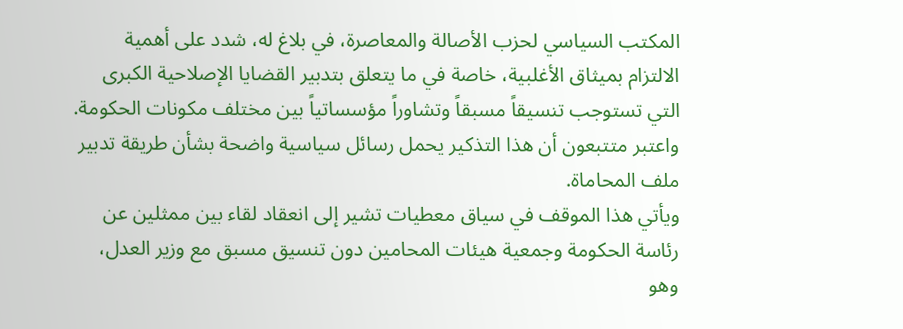المكتب السياسي لحزب الأصالة والمعاصرة، في بلاغ له، شدد على أهمية الالتزام بميثاق الأغلبية، خاصة في ما يتعلق بتدبير القضايا الإصلاحية الكبرى التي تستوجب تنسيقاً مسبقاً وتشاوراً مؤسساتياً بين مختلف مكونات الحكومة. واعتبر متتبعون أن هذا التذكير يحمل رسائل سياسية واضحة بشأن طريقة تدبير ملف المحاماة.
ويأتي هذا الموقف في سياق معطيات تشير إلى انعقاد لقاء بين ممثلين عن رئاسة الحكومة وجمعية هيئات المحامين دون تنسيق مسبق مع وزير العدل، وهو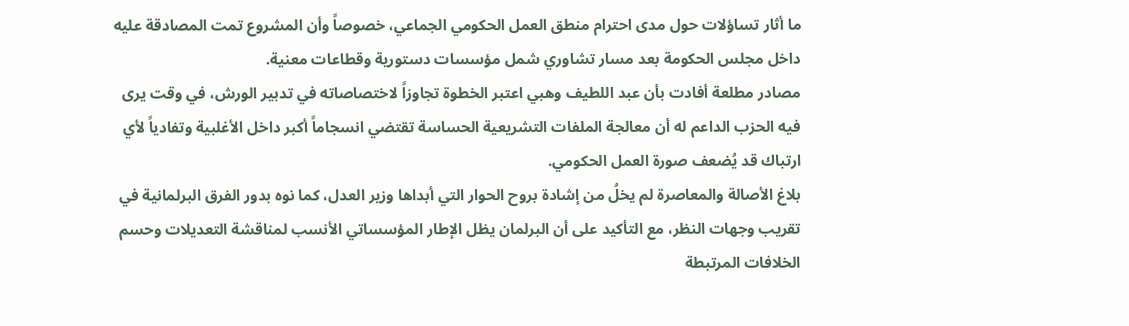ما أثار تساؤلات حول مدى احترام منطق العمل الحكومي الجماعي، خصوصاً وأن المشروع تمت المصادقة عليه داخل مجلس الحكومة بعد مسار تشاوري شمل مؤسسات دستورية وقطاعات معنية.
مصادر مطلعة أفادت بأن عبد اللطيف وهبي اعتبر الخطوة تجاوزاً لاختصاصاته في تدبير الورش، في وقت يرى فيه الحزب الداعم له أن معالجة الملفات التشريعية الحساسة تقتضي انسجاماً أكبر داخل الأغلبية وتفادياً لأي ارتباك قد يُضعف صورة العمل الحكومي.
بلاغ الأصالة والمعاصرة لم يخلُ من إشادة بروح الحوار التي أبداها وزير العدل، كما نوه بدور الفرق البرلمانية في تقريب وجهات النظر، مع التأكيد على أن البرلمان يظل الإطار المؤسساتي الأنسب لمناقشة التعديلات وحسم الخلافات المرتبطة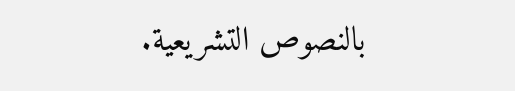بالنصوص التشريعية.